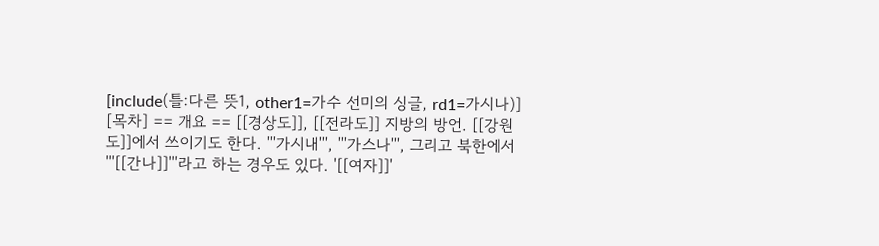[include(틀:다른 뜻1, other1=가수 선미의 싱글, rd1=가시나)] [목차] == 개요 == [[경상도]], [[전라도]] 지방의 방언. [[강원도]]에서 쓰이기도 한다. '''가시내''', '''가스나''', 그리고 북한에서 '''[[간나]]'''라고 하는 경우도 있다. '[[여자]]'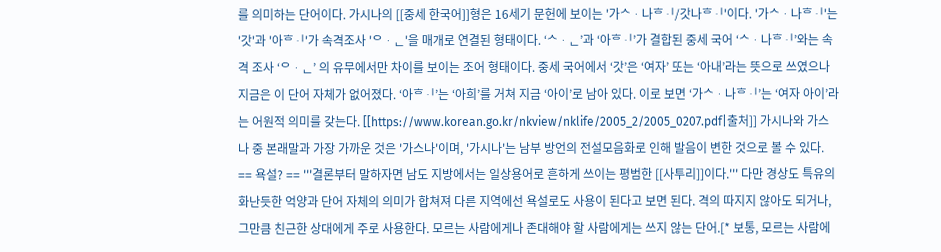를 의미하는 단어이다. 가시나의 [[중세 한국어]]형은 16세기 문헌에 보이는 '가ᄉᆞ나ᄒᆡ/갓나ᄒᆡ'이다. '가ᄉᆞ나ᄒᆡ'는 '갓'과 '아ᄒᆡ'가 속격조사 'ᄋᆞᆫ'을 매개로 연결된 형태이다. ‘ᄉᆞᆫ’과 ‘아ᄒᆡ’가 결합된 중세 국어 ‘ᄉᆞ나ᄒᆡ’와는 속격 조사 ‘ᄋᆞᆫ’ 의 유무에서만 차이를 보이는 조어 형태이다. 중세 국어에서 ‘갓’은 ‘여자’ 또는 ‘아내’라는 뜻으로 쓰였으나 지금은 이 단어 자체가 없어졌다. ‘아ᄒᆡ’는 ‘아희’를 거쳐 지금 ‘아이’로 남아 있다. 이로 보면 ‘가ᄉᆞ나ᄒᆡ’는 ‘여자 아이’라는 어원적 의미를 갖는다. [[https://www.korean.go.kr/nkview/nklife/2005_2/2005_0207.pdf|출처]] 가시나와 가스나 중 본래말과 가장 가까운 것은 '가스나'이며, '가시나'는 남부 방언의 전설모음화로 인해 발음이 변한 것으로 볼 수 있다. == 욕설? == '''결론부터 말하자면 남도 지방에서는 일상용어로 흔하게 쓰이는 평범한 [[사투리]]이다.''' 다만 경상도 특유의 화난듯한 억양과 단어 자체의 의미가 합쳐져 다른 지역에선 욕설로도 사용이 된다고 보면 된다. 격의 따지지 않아도 되거나, 그만큼 친근한 상대에게 주로 사용한다. 모르는 사람에게나 존대해야 할 사람에게는 쓰지 않는 단어.[* 보통, 모르는 사람에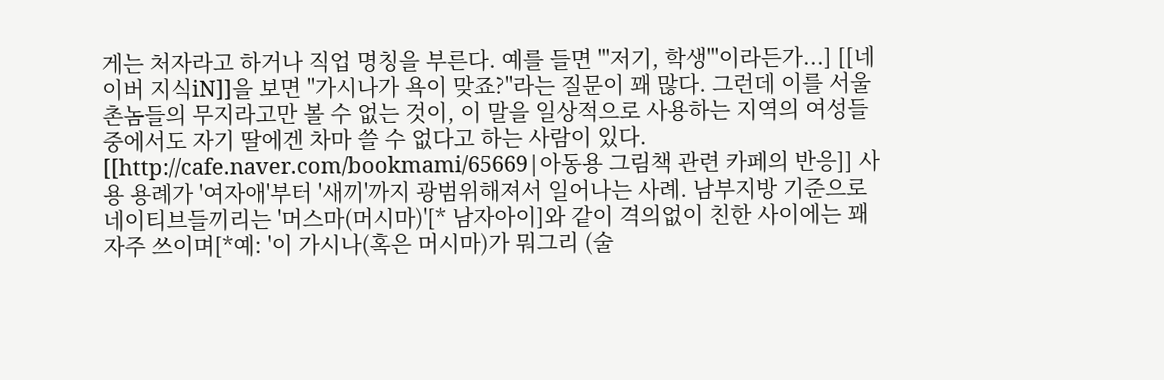게는 처자라고 하거나 직업 명칭을 부른다. 예를 들면 '''저기, 학생'''이라든가...] [[네이버 지식iN]]을 보면 "가시나가 욕이 맞죠?"라는 질문이 꽤 많다. 그런데 이를 서울 촌놈들의 무지라고만 볼 수 없는 것이, 이 말을 일상적으로 사용하는 지역의 여성들 중에서도 자기 딸에겐 차마 쓸 수 없다고 하는 사람이 있다. [[http://cafe.naver.com/bookmami/65669|아동용 그림책 관련 카페의 반응]] 사용 용례가 '여자애'부터 '새끼'까지 광범위해져서 일어나는 사례. 남부지방 기준으로 네이티브들끼리는 '머스마(머시마)'[* 남자아이]와 같이 격의없이 친한 사이에는 꽤 자주 쓰이며[*예: '이 가시나(혹은 머시마)가 뭐그리 (술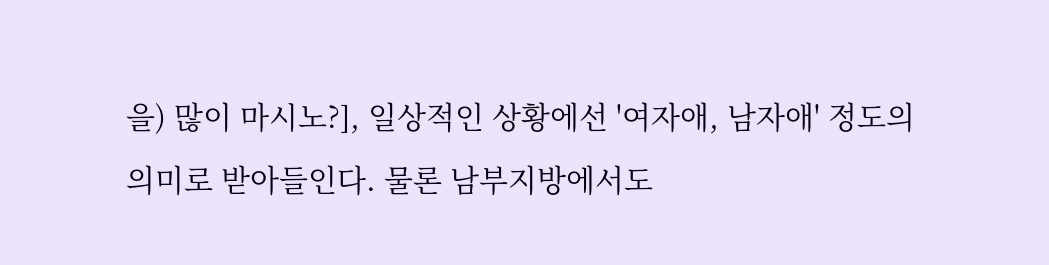을) 많이 마시노?], 일상적인 상황에선 '여자애, 남자애' 정도의 의미로 받아들인다. 물론 남부지방에서도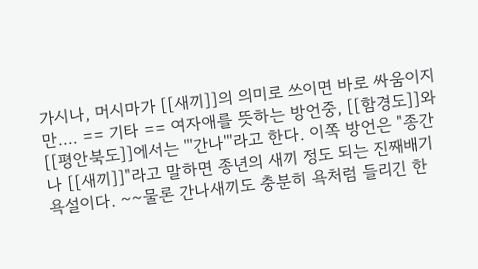가시나, 머시마가 [[새끼]]의 의미로 쓰이면 바로 싸움이지만.... == 기타 == 여자애를 뜻하는 방언중, [[함경도]]와 [[평안북도]]에서는 '''간나'''라고 한다. 이쪽 방언은 "종간나 [[새끼]]"라고 말하면 종년의 새끼 정도 되는 진째배기 욕설이다. ~~물론 간나새끼도 충분히 욕처럼 들리긴 한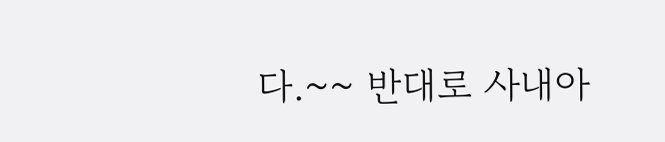다.~~ 반대로 사내아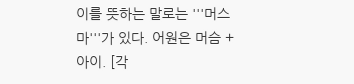이를 뜻하는 말로는 '''머스마'''가 있다. 어원은 머슴 + 아이. [각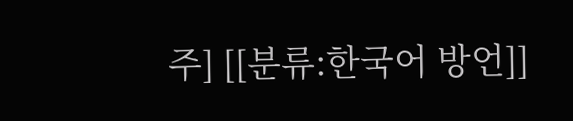주] [[분류:한국어 방언]]